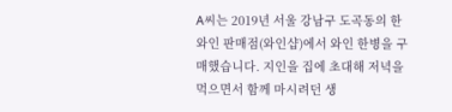A씨는 2019년 서울 강남구 도곡동의 한 와인 판매점(와인샵)에서 와인 한병을 구매했습니다. 지인을 집에 초대해 저녁을 먹으면서 함께 마시려던 생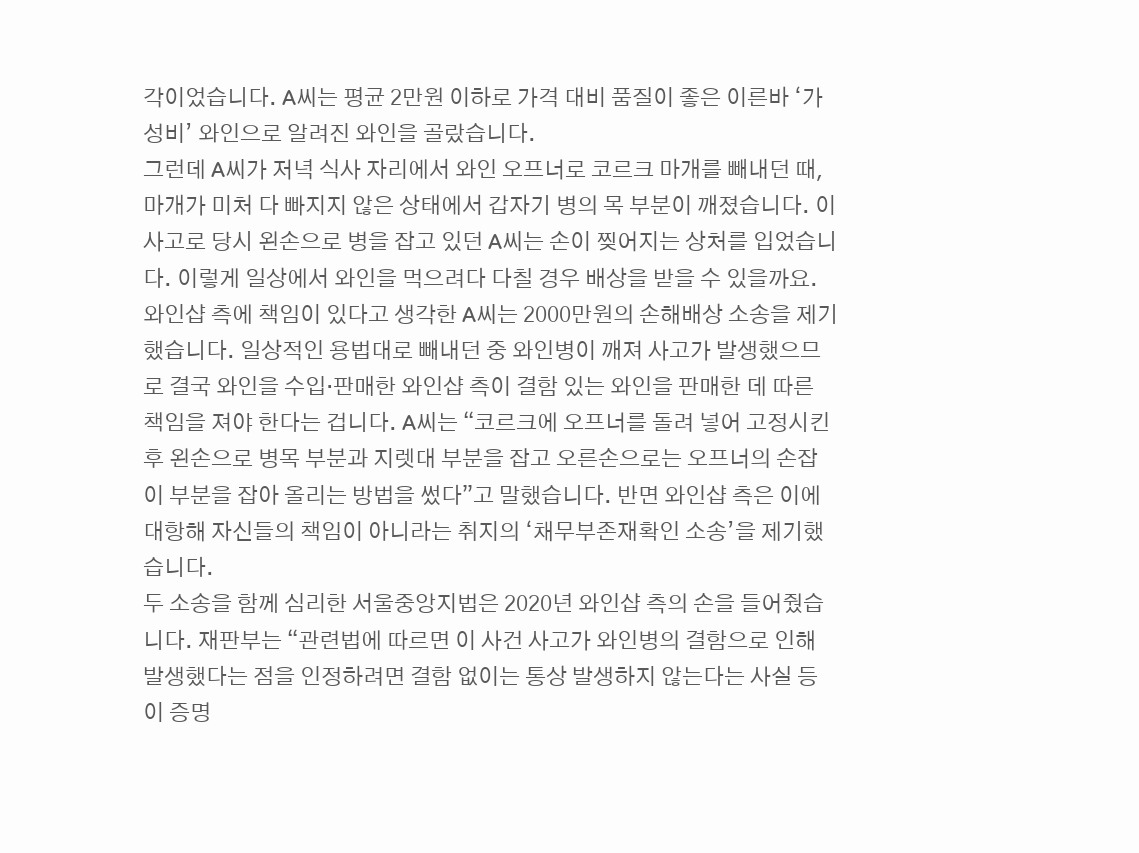각이었습니다. A씨는 평균 2만원 이하로 가격 대비 품질이 좋은 이른바 ‘가성비’ 와인으로 알려진 와인을 골랐습니다.
그런데 A씨가 저녁 식사 자리에서 와인 오프너로 코르크 마개를 빼내던 때, 마개가 미처 다 빠지지 않은 상태에서 갑자기 병의 목 부분이 깨졌습니다. 이 사고로 당시 왼손으로 병을 잡고 있던 A씨는 손이 찢어지는 상처를 입었습니다. 이렇게 일상에서 와인을 먹으려다 다칠 경우 배상을 받을 수 있을까요.
와인샵 측에 책임이 있다고 생각한 A씨는 2000만원의 손해배상 소송을 제기했습니다. 일상적인 용법대로 빼내던 중 와인병이 깨져 사고가 발생했으므로 결국 와인을 수입·판매한 와인샵 측이 결함 있는 와인을 판매한 데 따른 책임을 져야 한다는 겁니다. A씨는 “코르크에 오프너를 돌려 넣어 고정시킨 후 왼손으로 병목 부분과 지렛대 부분을 잡고 오른손으로는 오프너의 손잡이 부분을 잡아 올리는 방법을 썼다”고 말했습니다. 반면 와인샵 측은 이에 대항해 자신들의 책임이 아니라는 취지의 ‘채무부존재확인 소송’을 제기했습니다.
두 소송을 함께 심리한 서울중앙지법은 2020년 와인샵 측의 손을 들어줬습니다. 재판부는 “관련법에 따르면 이 사건 사고가 와인병의 결함으로 인해 발생했다는 점을 인정하려면 결함 없이는 통상 발생하지 않는다는 사실 등이 증명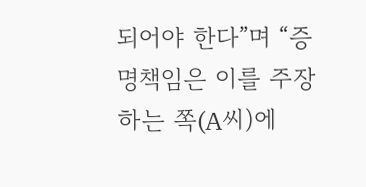되어야 한다”며 “증명책임은 이를 주장하는 쪽(A씨)에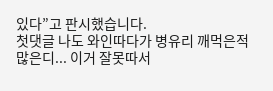있다”고 판시했습니다.
첫댓글 나도 와인따다가 병유리 깨먹은적 많은디... 이거 잘못따서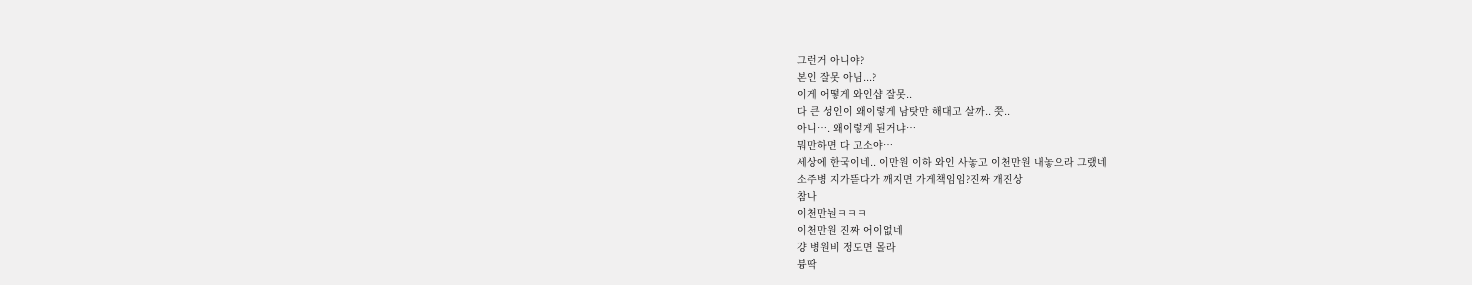그런거 아니야?
본인 잘못 아님...?
이게 어떻게 와인샵 잘못..
다 큰 성인이 왜이렇게 남탓만 해대고 살까.. 쯧..
아니…. 왜이렇게 된거냐…
뭐만하면 다 고소야…
세상에 한국이네.. 이만원 이하 와인 사놓고 이천만원 내놓으라 그랬네
소주병 지가뜯다가 깨지면 가게책임임?진짜 개진상
참나
이천만눤ㅋㅋㅋ
이천만원 진짜 어이없네
걍 병원비 정도면 몰라
븅딱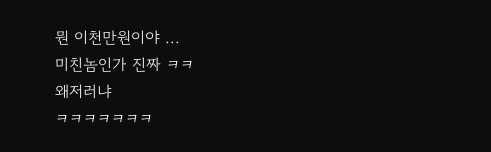뭔 이천만원이야 ...
미친놈인가 진짜 ㅋㅋ
왜저러냐
ㅋㅋㅋㅋㅋㅋㅋ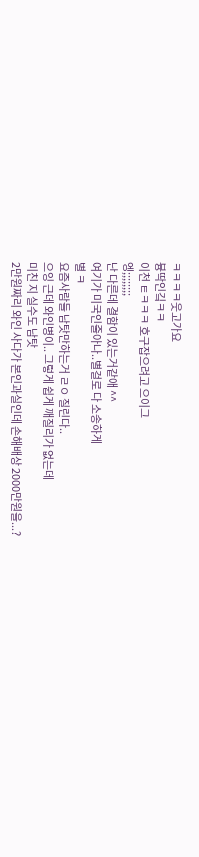ㅋㅋㅋㅋ웃고가요
븅딱인깈ㅋㅋ
이천 ㅌㅋㅋㅋ 호구잡으려고 으이그
엥;;;;;;;;
난 다른데 결함이 있는거같애 ^^
여기가 미국인줄아나..별걸로 다 소송하게
별 ㅋ
요즘사람들 남탓만하는거 ㄹㅇ 질린다..
으잉 근데 와인병이.. 그렇게 쉽게 깨질리가 없는데
미친 지 실수도 남탓
2만원짜리 와인 사다가 본인과실인데 손해배상 2000만원을...?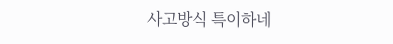사고방식 특이하네